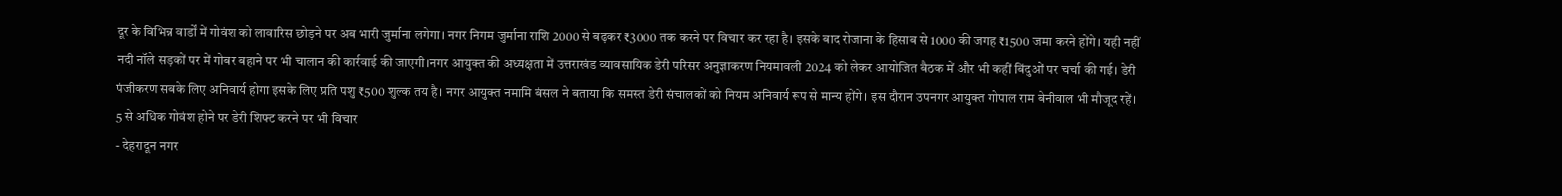दूर के विभिन्न वार्डों में गोवंश को लावारिस छोड़ने पर अब भारी जुर्माना लगेगा। नगर निगम जुर्माना राशि 2000 से बढ़कर ₹3000 तक करने पर विचार कर रहा है। इसके बाद रोजाना के हिसाब से 1000 की जगह ₹1500 जमा करने होंगे। यही नहीं नदी नॉले सड़कों पर में गोबर बहाने पर भी चालान की कार्रवाई की जाएगी।नगर आयुक्त की अध्यक्षता में उत्तराखंड व्यावसायिक डेरी परिसर अनुज्ञाकरण नियमावली 2024 को लेकर आयोजित बैठक में और भी कहीं बिंदुओं पर चर्चा की गई। डेरी पंजीकरण सबके लिए अनिवार्य होगा इसके लिए प्रति पशु ₹500 शुल्क तय है। नगर आयुक्त नमामि बंसल ने बताया कि समस्त डेरी संचालकों को नियम अनिवार्य रूप से मान्य होंगे। इस दौरान उपनगर आयुक्त गोपाल राम बेनीवाल भी मौजूद रहें।
5 से अधिक गोवंश होने पर डेरी शिफ्ट करने पर भी विचार
- देहरादून नगर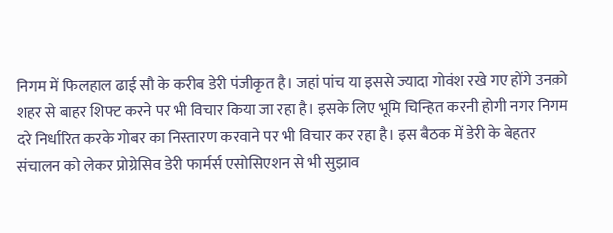निगम में फिलहाल ढाई सौ के करीब डेरी पंजीकृत है। जहां पांच या इससे ज्यादा गोवंश रखे गए होंगे उनक़ो शहर से बाहर शिफ्ट करने पर भी विचार किया जा रहा है। इसके लिए भूमि चिन्हित करनी होगी नगर निगम दरे निर्धारित करके गोबर का निस्तारण करवाने पर भी विचार कर रहा है। इस बैठक में डेरी के बेहतर संचालन को लेकर प्रोग्रेसिव डेरी फार्मर्स एसोसिएशन से भी सुझाव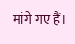मांगे गए हैं।